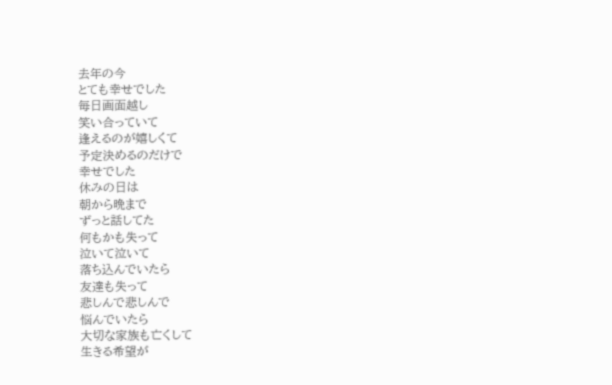去年の今
とても幸せでした
毎日画面越し
笑い合っていて
逢えるのが嬉しくて
予定決めるのだけで
幸せでした
休みの日は
朝から晩まで
ずっと話してた
何もかも失って
泣いて泣いて
落ち込んでいたら
友達も失って
悲しんで悲しんで
悩んでいたら
大切な家族も亡くして
生きる希望が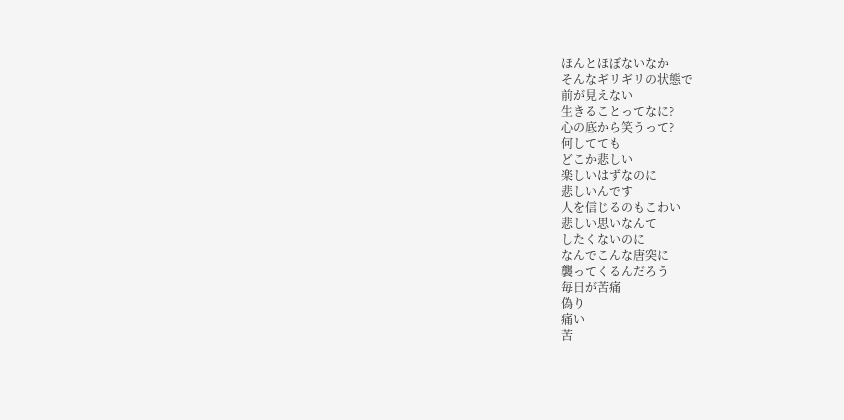ほんとほぼないなか
そんなギリギリの状態で
前が見えない
生きることってなに?
心の底から笑うって?
何してても
どこか悲しい
楽しいはずなのに
悲しいんです
人を信じるのもこわい
悲しい思いなんて
したくないのに
なんでこんな唐突に
襲ってくるんだろう
毎日が苦痛
偽り
痛い
苦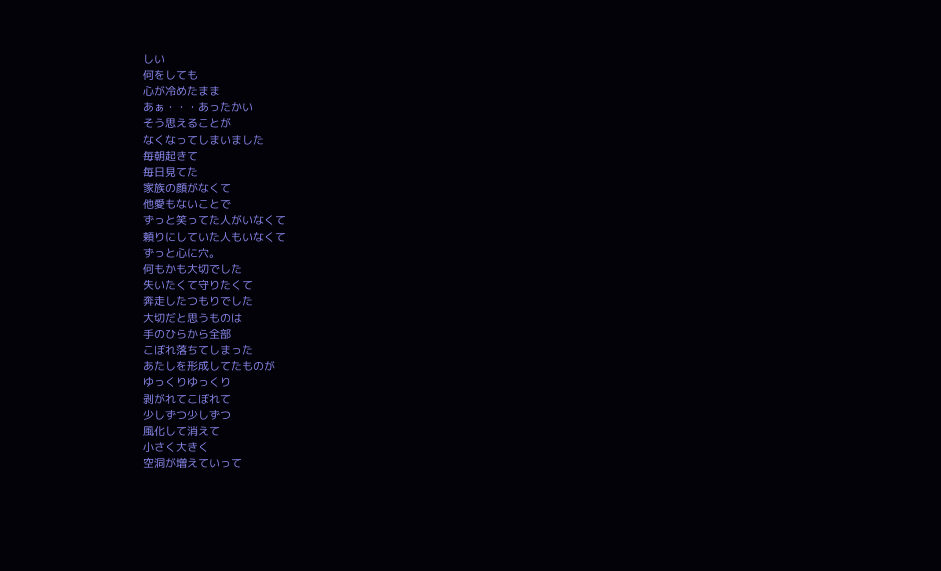しい
何をしても
心が冷めたまま
あぁ・・・あったかい
そう思えることが
なくなってしまいました
毎朝起きて
毎日見てた
家族の顔がなくて
他愛もないことで
ずっと笑ってた人がいなくて
頼りにしていた人もいなくて
ずっと心に穴。
何もかも大切でした
失いたくて守りたくて
奔走したつもりでした
大切だと思うものは
手のひらから全部
こぼれ落ちてしまった
あたしを形成してたものが
ゆっくりゆっくり
剥がれてこぼれて
少しずつ少しずつ
風化して消えて
小さく大きく
空洞が増えていって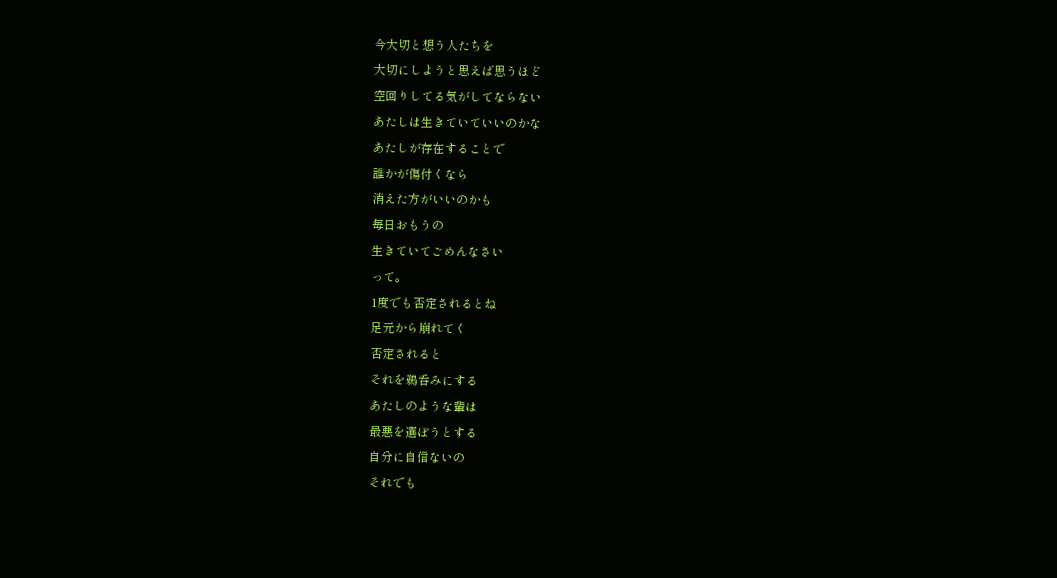今大切と想う人たちを
大切にしようと思えば思うほど
空回りしてる気がしてならない
あたしは生きていていいのかな
あたしが存在することで
誰かが傷付くなら
消えた方がいいのかも
毎日おもうの
生きていてごめんなさい
って。
1度でも否定されるとね
足元から崩れてく
否定されると
それを鵜呑みにする
あたしのような輩は
最悪を選ぼうとする
自分に自信ないの
それでも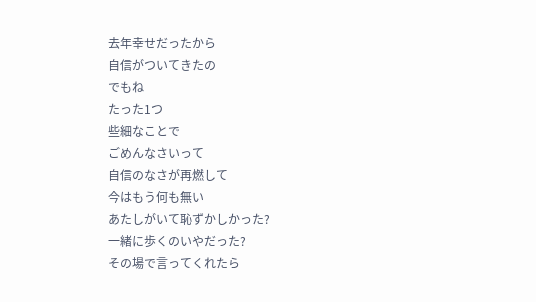去年幸せだったから
自信がついてきたの
でもね
たった1つ
些細なことで
ごめんなさいって
自信のなさが再燃して
今はもう何も無い
あたしがいて恥ずかしかった?
一緒に歩くのいやだった?
その場で言ってくれたら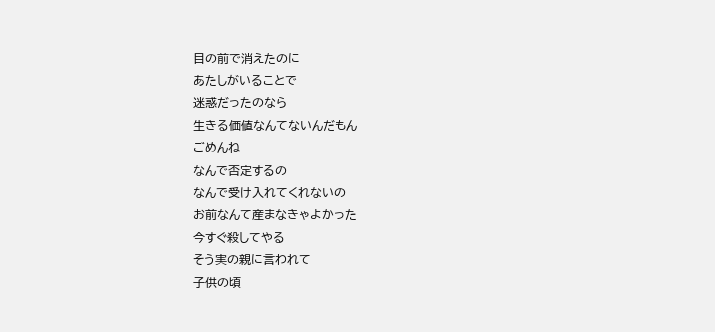目の前で消えたのに
あたしがいることで
迷惑だったのなら
生きる価値なんてないんだもん
ごめんね
なんで否定するの
なんで受け入れてくれないの
お前なんて産まなきゃよかった
今すぐ殺してやる
そう実の親に言われて
子供の頃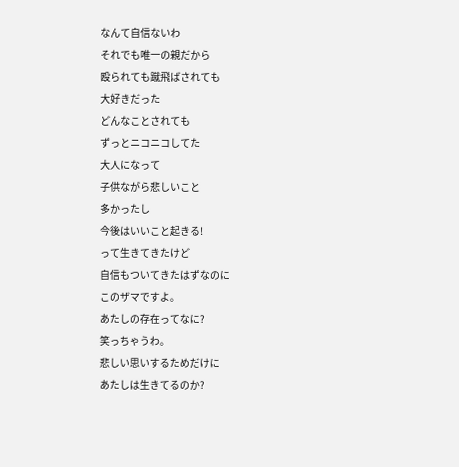なんて自信ないわ
それでも唯一の親だから
殴られても蹴飛ばされても
大好きだった
どんなことされても
ずっとニコニコしてた
大人になって
子供ながら悲しいこと
多かったし
今後はいいこと起きる!
って生きてきたけど
自信もついてきたはずなのに
このザマですよ。
あたしの存在ってなに?
笑っちゃうわ。
悲しい思いするためだけに
あたしは生きてるのか?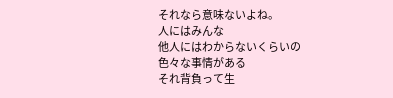それなら意味ないよね。
人にはみんな
他人にはわからないくらいの
色々な事情がある
それ背負って生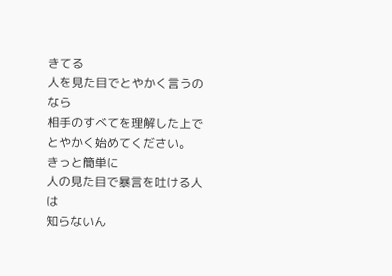きてる
人を見た目でとやかく言うのなら
相手のすべてを理解した上で
とやかく始めてください。
きっと簡単に
人の見た目で暴言を吐ける人は
知らないん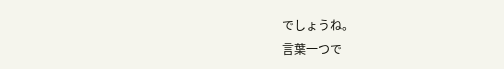でしょうね。
言葉一つで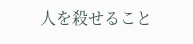人を殺せること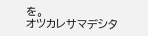を。
オツカレサマデシタ